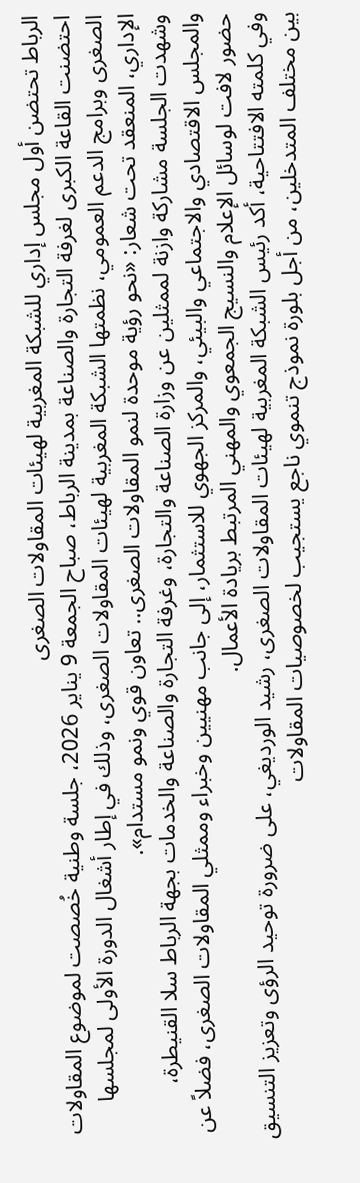الرباط تحتضن أول مجلس إداري للشبكة المغربية لهيئات المقاولات الصغرى
احتضنت القاعة الكبرى لغرفة التجارة والصناعة بمدينة الرباط، صباح الجمعة 9 يناير 2026، جلسة وطنية خُصصت لموضوع المقاولات الصغرى وبرامج الدعم العمومي، نظمتها الشبكة المغربية لهيئات المقاولات الصغرى، وذلك في إطار أشغال الدورة الأولى لمجلسها الإداري، المنعقد تحت شعار: «نحو رؤية موحدة لنمو المقاولات الصغرى.. تعاون قوي ونمو مستدام».
وشهدت الجلسة مشاركة وازنة لممثلين عن وزارة الصناعة والتجارة، وغرفة التجارة والصناعة والخدمات بجهة الرباط سلا القنيطرة، والمجلس الاقتصادي والاجتماعي والبيئي، والمركز الجهوي للاستثمار، إلى جانب مهنيين وخبراء وممثلي المقاولات الصغرى، فضلاً عن حضور لافت لوسائل الإعلام والنسيج الجمعوي والمهني المرتبط بريادة الأعمال.
وفي كلمته الافتتاحية، أكد رئيس الشبكة المغربية لهيئات المقاولات الصغرى، رشيد الورديغي، على ضرورة توحيد الرؤى وتعزيز التنسيق بين مختلف المتدخلين، من أجل بلورة نموذج تنموي ناجع يستجيب لخصوصيات المقاولات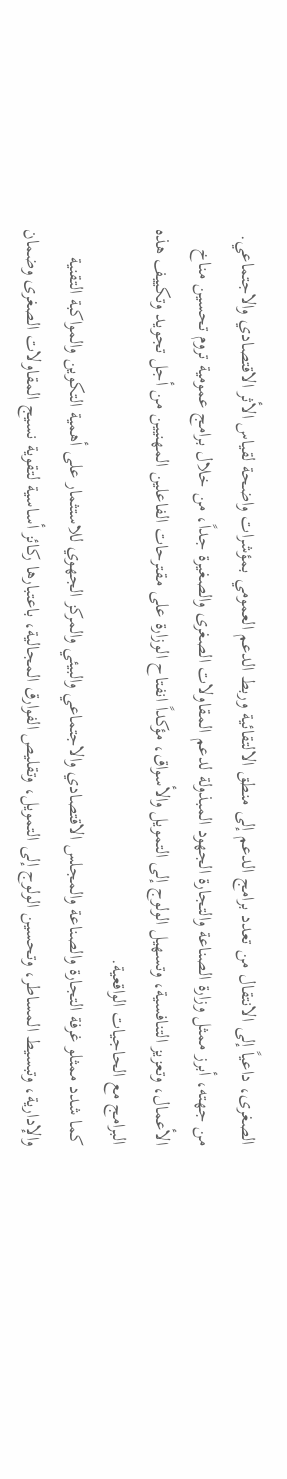الصغرى، داعياً إلى الانتقال من تعدد برامج الدعم إلى منطق الالتقائية وربط الدعم العمومي بمؤشرات واضحة لقياس الأثر الاقتصادي والاجتماعي.
من جهته، أبرز ممثل وزارة الصناعة والتجارة الجهود المبذولة لدعم المقاولات الصغرى والصغيرة جداً، من خلال برامج عمومية تروم تحسين مناخ الأعمال، وتعزيز التنافسية، وتسهيل الولوج إلى التمويل والأسواق، مؤكداً انفتاح الوزارة على مقترحات الفاعلين المهنيين من أجل تجويد وتكييف هذه البرامج مع الحاجيات الواقعية.
كما شدد ممثلو غرفة التجارة والصناعة والمجلس الاقتصادي والاجتماعي والبيئي والمركز الجهوي للاستثمار على أهمية التكوين والمواكبة التقنية والإدارية، وتبسيط المساطر، وتحسين الولوج إلى التمويل، وتقليص الفوارق المجالية، باعتبارها ركائز أساسية لتقوية نسيج المقاولات الصغرى وضمان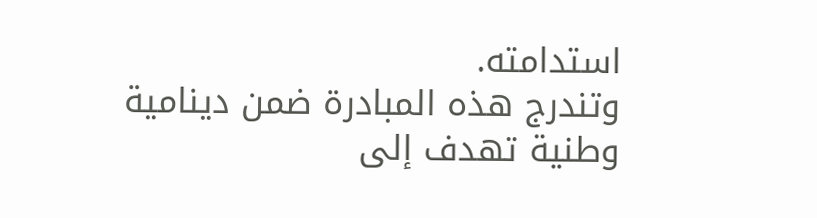استدامته.
وتندرج هذه المبادرة ضمن دينامية وطنية تهدف إلى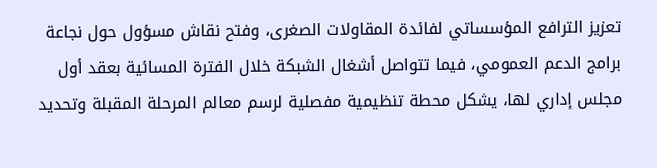تعزيز الترافع المؤسساتي لفائدة المقاولات الصغرى، وفتح نقاش مسؤول حول نجاعة برامج الدعم العمومي، فيما تتواصل أشغال الشبكة خلال الفترة المسائية بعقد أول مجلس إداري لها، يشكل محطة تنظيمية مفصلية لرسم معالم المرحلة المقبلة وتحديد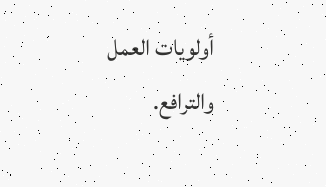أولويات العمل والترافع.